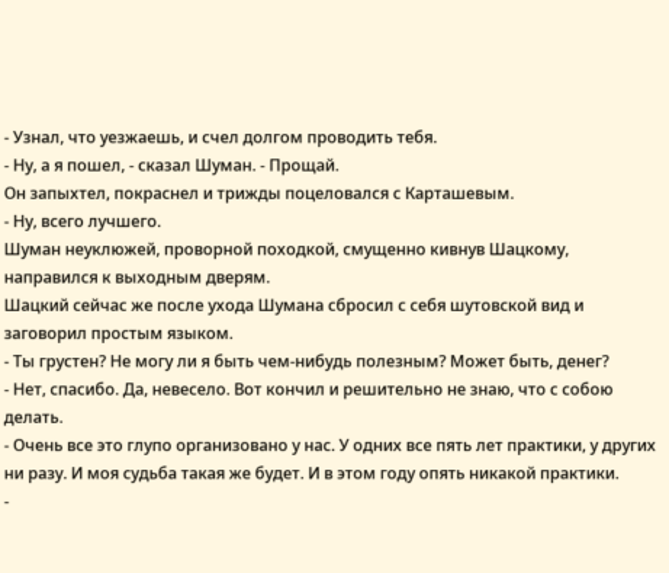- Узнал, что уезжаешь, и счел долгом проводить тебя.
- Ну, а я пошел, - сказал Шуман. - Прощай.
Он запыхтел, покраснел и трижды поцеловался с Карташевым.
- Ну, всего лучшего.
Шуман неуклюжей, проворной походкой, смущенно кивнув Шацкому, направился к выходным дверям.
Шацкий сейчас же после ухода Шумана сбросил с себя шутовской вид и заговорил простым языком.
- Ты грустен? Не могу ли я быть чем-нибудь полезным? Может быть, денег?
- Нет, спасибо. Да, невесело. Вот кончил и решительно не знаю, что с собою делать.
- Очень все это глупо организовано у нас. У одних все пять лет практики, у других ни разу. И моя судьба такая же будет. И в этом году опять никакой практики.
-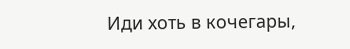Иди хоть в кочегары,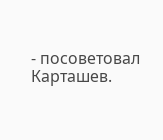- посоветовал Карташев.